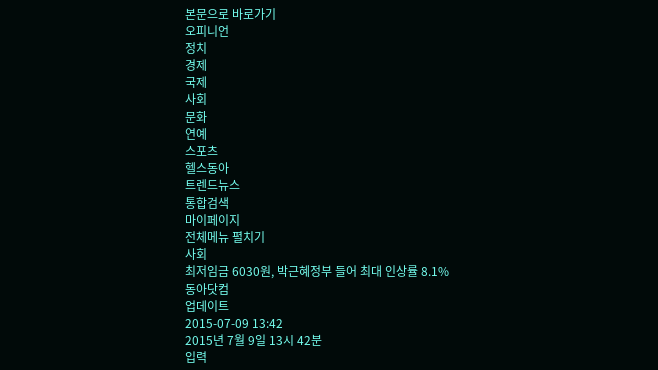본문으로 바로가기
오피니언
정치
경제
국제
사회
문화
연예
스포츠
헬스동아
트렌드뉴스
통합검색
마이페이지
전체메뉴 펼치기
사회
최저임금 6030원, 박근혜정부 들어 최대 인상률 8.1%
동아닷컴
업데이트
2015-07-09 13:42
2015년 7월 9일 13시 42분
입력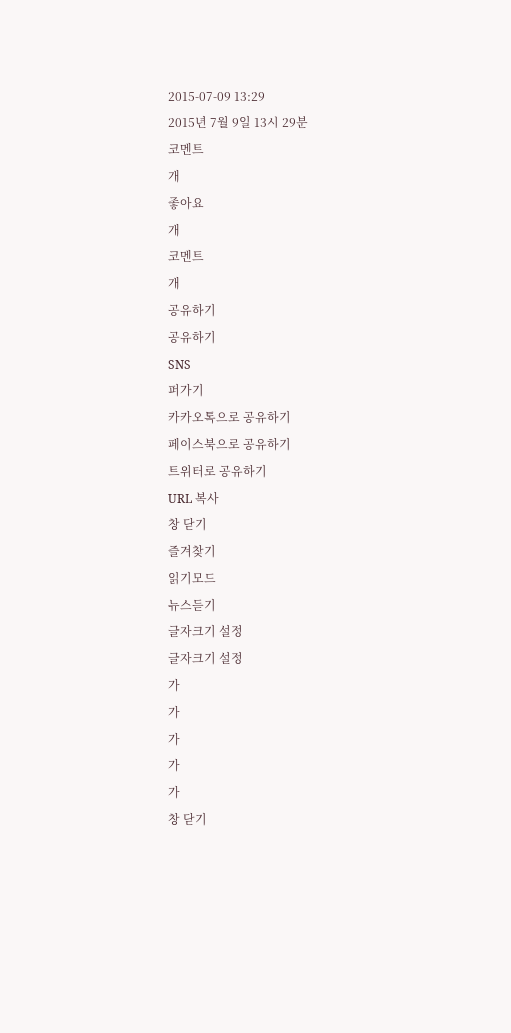2015-07-09 13:29
2015년 7월 9일 13시 29분
코멘트
개
좋아요
개
코멘트
개
공유하기
공유하기
SNS
퍼가기
카카오톡으로 공유하기
페이스북으로 공유하기
트위터로 공유하기
URL 복사
창 닫기
즐겨찾기
읽기모드
뉴스듣기
글자크기 설정
글자크기 설정
가
가
가
가
가
창 닫기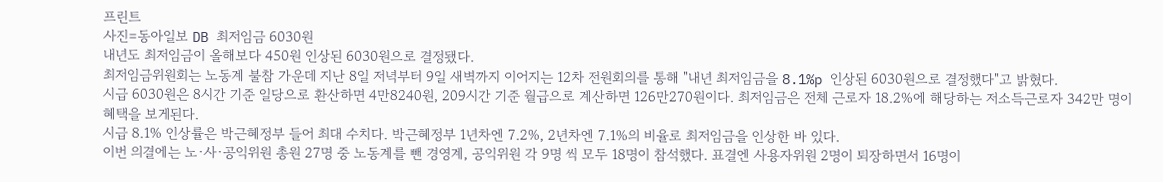프린트
사진=동아일보 DB 최저임금 6030원
내년도 최저임금이 올해보다 450원 인상된 6030원으로 결정됐다.
최저임금위원회는 노동계 불참 가운데 지난 8일 저녁부터 9일 새벽까지 이어지는 12차 전원회의를 통해 "내년 최저임금을 8.1%p 인상된 6030원으로 결정했다"고 밝혔다.
시급 6030원은 8시간 기준 일당으로 환산하면 4만8240원, 209시간 기준 월급으로 계산하면 126만270원이다. 최저임금은 전체 근로자 18.2%에 해당하는 저소득근로자 342만 명이 혜택을 보게된다.
시급 8.1% 인상률은 박근혜정부 들어 최대 수치다. 박근혜정부 1년차엔 7.2%, 2년차엔 7.1%의 비율로 최저임금을 인상한 바 있다.
이번 의결에는 노·사·공익위원 총원 27명 중 노동계를 뺀 경영계, 공익위원 각 9명 씩 모두 18명이 참석했다. 표결엔 사용자위원 2명이 퇴장하면서 16명이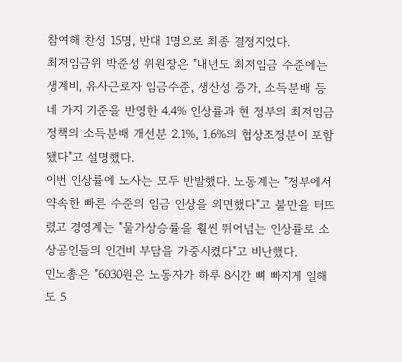참여해 찬성 15명, 반대 1명으로 최종 결정지었다.
최저임금위 박준성 위원장은 "내년도 최저임금 수준에는 생계비, 유사근로자 임금수준, 생산성 증가, 소득분배 등 네 가지 기준을 반영한 4.4% 인상률과 현 정부의 최저임금 정책의 소득분배 개선분 2.1%, 1.6%의 협상조정분이 포함됐다"고 설명했다.
이번 인상률에 노사는 모두 반발했다. 노동계는 "정부에서 약속한 빠른 수준의 임금 인상을 외면했다"고 불만을 터뜨렸고 경영계는 "물가상승률을 훨씬 뛰어넘는 인상률로 소상공인들의 인건비 부담을 가중시켰다"고 비난했다.
민노총은 "6030원은 노동자가 하루 8시간 뼈 빠지게 일해도 5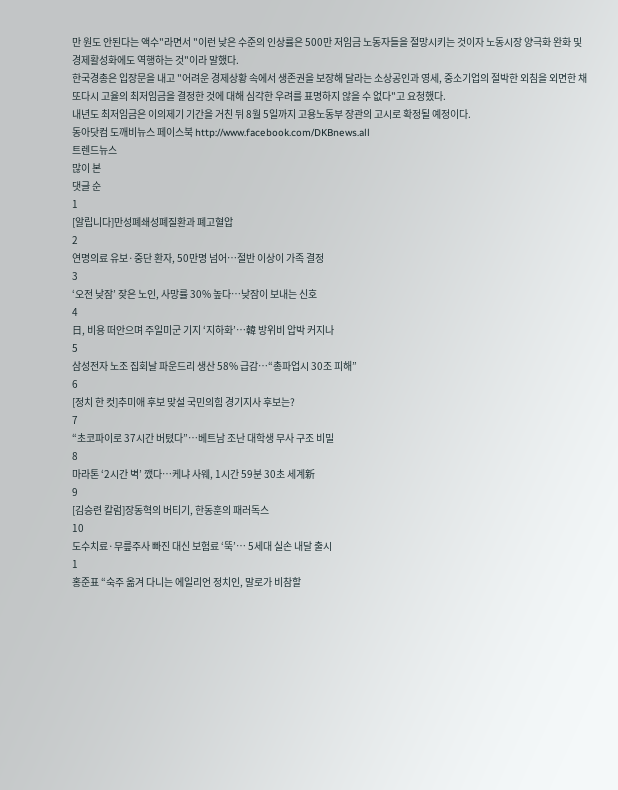만 원도 안된다는 액수"라면서 "이런 낮은 수준의 인상률은 500만 저임금 노동자들을 절망시키는 것이자 노동시장 양극화 완화 및 경제활성화에도 역행하는 것"이라 말했다.
한국경총은 입장문을 내고 "어려운 경제상황 속에서 생존권을 보장해 달라는 소상공인과 영세, 중소기업의 절박한 외침을 외면한 채 또다시 고율의 최저임금을 결정한 것에 대해 심각한 우려를 표명하지 않을 수 없다"고 요청했다.
내년도 최저임금은 이의제기 기간을 거친 뒤 8월 5일까지 고용노동부 장관의 고시로 확정될 예정이다.
동아닷컴 도깨비뉴스 페이스북 http://www.facebook.com/DKBnews.all
트렌드뉴스
많이 본
댓글 순
1
[알립니다]만성폐쇄성폐질환과 폐고혈압
2
연명의료 유보·중단 환자, 50만명 넘어…절반 이상이 가족 결정
3
‘오전 낮잠’ 잦은 노인, 사망률 30% 높다…낮잠이 보내는 신호
4
日, 비용 떠안으며 주일미군 기지 ‘지하화’…韓 방위비 압박 커지나
5
삼성전자 노조 집회날 파운드리 생산 58% 급감…“총파업시 30조 피해”
6
[정치 한 컷]추미애 후보 맞설 국민의힘 경기지사 후보는?
7
“초코파이로 37시간 버텼다”…베트남 조난 대학생 무사 구조 비밀
8
마라톤 ‘2시간 벽’ 깼다…케냐 사웨, 1시간 59분 30초 세계新
9
[김승련 칼럼]장동혁의 버티기, 한동훈의 패러독스
10
도수치료·무릎주사 빠진 대신 보험료 ‘뚝’… 5세대 실손 내달 출시
1
홍준표 “숙주 옮겨 다니는 에일리언 정치인, 말로가 비참할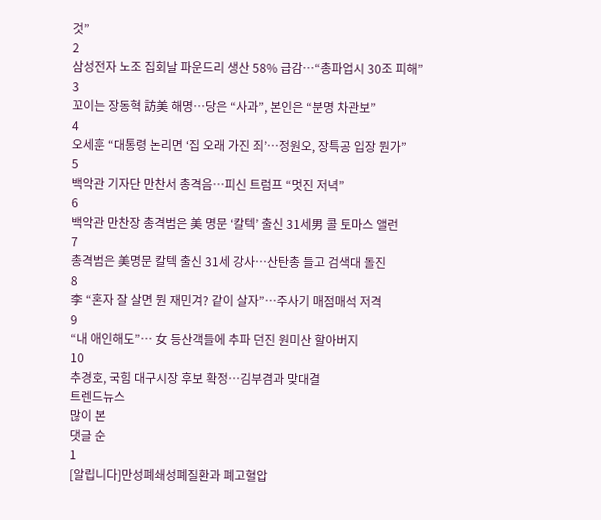것”
2
삼성전자 노조 집회날 파운드리 생산 58% 급감…“총파업시 30조 피해”
3
꼬이는 장동혁 訪美 해명…당은 “사과”, 본인은 “분명 차관보”
4
오세훈 “대통령 논리면 ‘집 오래 가진 죄’…정원오, 장특공 입장 뭔가”
5
백악관 기자단 만찬서 총격음…피신 트럼프 “멋진 저녁”
6
백악관 만찬장 총격범은 美 명문 ‘칼텍’ 출신 31세男 콜 토마스 앨런
7
총격범은 美명문 칼텍 출신 31세 강사…산탄총 들고 검색대 돌진
8
李 “혼자 잘 살면 뭔 재민겨? 같이 살자”…주사기 매점매석 저격
9
“내 애인해도”… 女 등산객들에 추파 던진 원미산 할아버지
10
추경호, 국힘 대구시장 후보 확정…김부겸과 맞대결
트렌드뉴스
많이 본
댓글 순
1
[알립니다]만성폐쇄성폐질환과 폐고혈압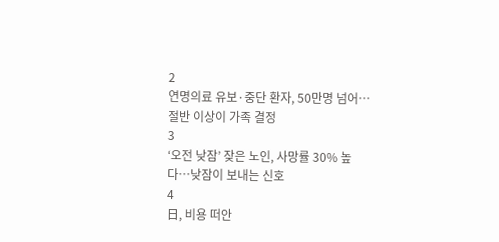2
연명의료 유보·중단 환자, 50만명 넘어…절반 이상이 가족 결정
3
‘오전 낮잠’ 잦은 노인, 사망률 30% 높다…낮잠이 보내는 신호
4
日, 비용 떠안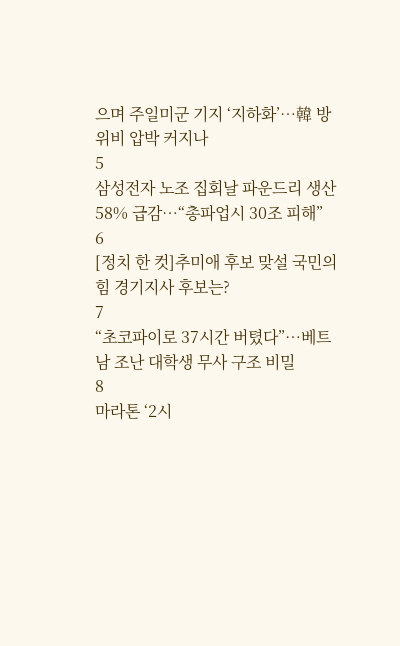으며 주일미군 기지 ‘지하화’…韓 방위비 압박 커지나
5
삼성전자 노조 집회날 파운드리 생산 58% 급감…“총파업시 30조 피해”
6
[정치 한 컷]추미애 후보 맞설 국민의힘 경기지사 후보는?
7
“초코파이로 37시간 버텼다”…베트남 조난 대학생 무사 구조 비밀
8
마라톤 ‘2시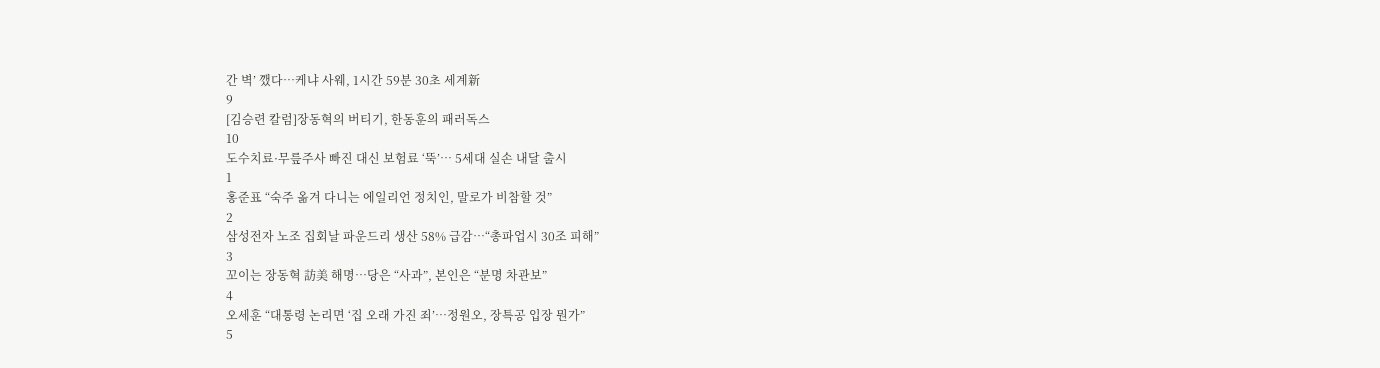간 벽’ 깼다…케냐 사웨, 1시간 59분 30초 세계新
9
[김승련 칼럼]장동혁의 버티기, 한동훈의 패러독스
10
도수치료·무릎주사 빠진 대신 보험료 ‘뚝’… 5세대 실손 내달 출시
1
홍준표 “숙주 옮겨 다니는 에일리언 정치인, 말로가 비참할 것”
2
삼성전자 노조 집회날 파운드리 생산 58% 급감…“총파업시 30조 피해”
3
꼬이는 장동혁 訪美 해명…당은 “사과”, 본인은 “분명 차관보”
4
오세훈 “대통령 논리면 ‘집 오래 가진 죄’…정원오, 장특공 입장 뭔가”
5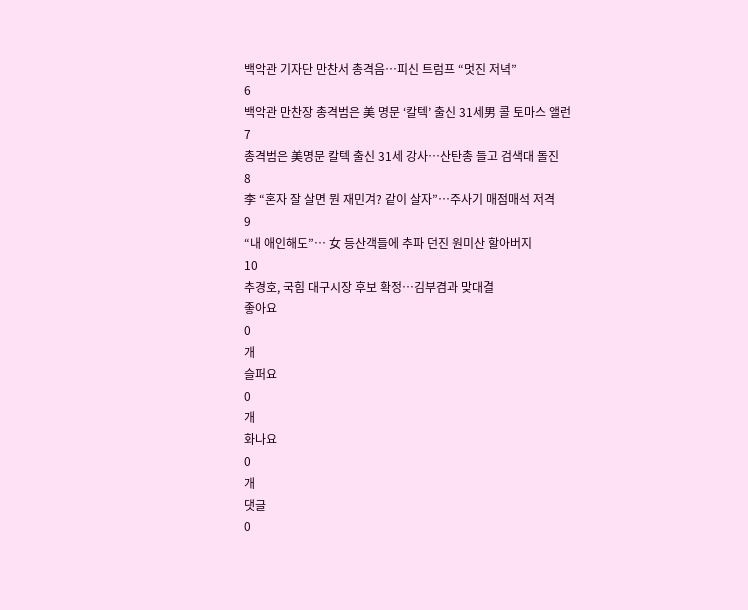백악관 기자단 만찬서 총격음…피신 트럼프 “멋진 저녁”
6
백악관 만찬장 총격범은 美 명문 ‘칼텍’ 출신 31세男 콜 토마스 앨런
7
총격범은 美명문 칼텍 출신 31세 강사…산탄총 들고 검색대 돌진
8
李 “혼자 잘 살면 뭔 재민겨? 같이 살자”…주사기 매점매석 저격
9
“내 애인해도”… 女 등산객들에 추파 던진 원미산 할아버지
10
추경호, 국힘 대구시장 후보 확정…김부겸과 맞대결
좋아요
0
개
슬퍼요
0
개
화나요
0
개
댓글
0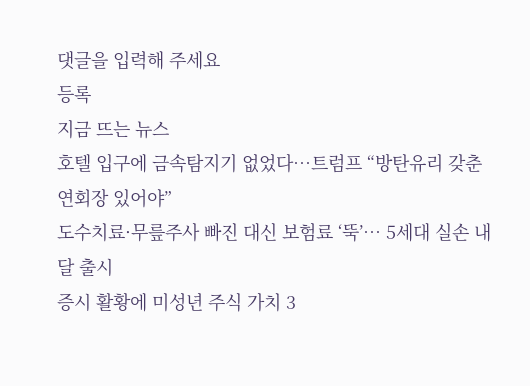댓글을 입력해 주세요
등록
지금 뜨는 뉴스
호텔 입구에 금속탐지기 없었다…트럼프 “방탄유리 갖춘 연회장 있어야”
도수치료·무릎주사 빠진 대신 보험료 ‘뚝’… 5세대 실손 내달 출시
증시 활황에 미성년 주식 가치 3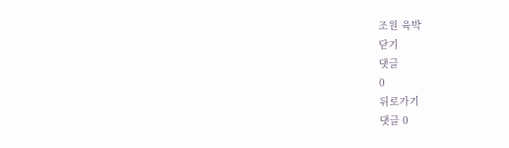조원 육박
닫기
댓글
0
뒤로가기
댓글 0